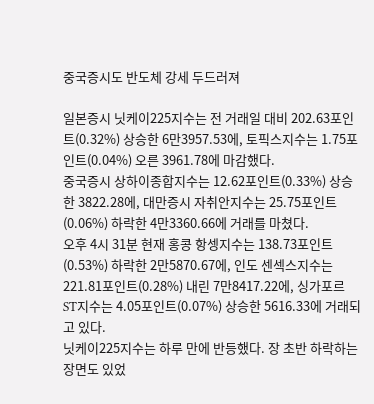중국증시도 반도체 강세 두드러져

일본증시 닛케이225지수는 전 거래일 대비 202.63포인트(0.32%) 상승한 6만3957.53에, 토픽스지수는 1.75포인트(0.04%) 오른 3961.78에 마감했다.
중국증시 상하이종합지수는 12.62포인트(0.33%) 상승한 3822.28에, 대만증시 자취안지수는 25.75포인트(0.06%) 하락한 4만3360.66에 거래를 마쳤다.
오후 4시 31분 현재 홍콩 항셍지수는 138.73포인트(0.53%) 하락한 2만5870.67에, 인도 센섹스지수는 221.81포인트(0.28%) 내린 7만8417.22에, 싱가포르 ST지수는 4.05포인트(0.07%) 상승한 5616.33에 거래되고 있다.
닛케이225지수는 하루 만에 반등했다. 장 초반 하락하는 장면도 있었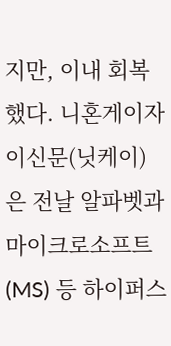지만, 이내 회복했다. 니혼게이자이신문(닛케이)은 전날 알파벳과 마이크로소프트(MS) 등 하이퍼스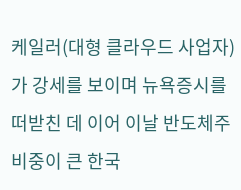케일러(대형 클라우드 사업자)가 강세를 보이며 뉴욕증시를 떠받친 데 이어 이날 반도체주 비중이 큰 한국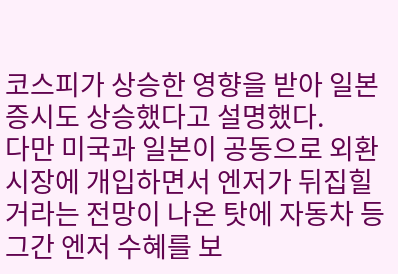코스피가 상승한 영향을 받아 일본증시도 상승했다고 설명했다.
다만 미국과 일본이 공동으로 외환시장에 개입하면서 엔저가 뒤집힐 거라는 전망이 나온 탓에 자동차 등 그간 엔저 수혜를 보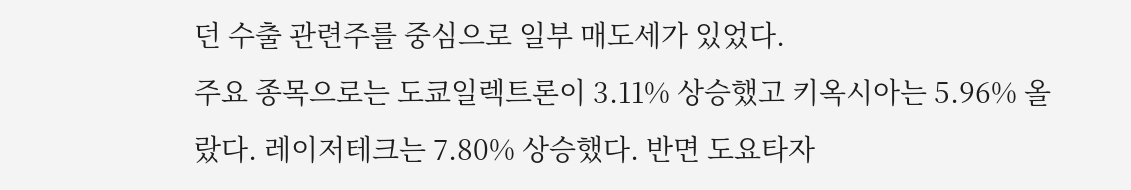던 수출 관련주를 중심으로 일부 매도세가 있었다.
주요 종목으로는 도쿄일렉트론이 3.11% 상승했고 키옥시아는 5.96% 올랐다. 레이저테크는 7.80% 상승했다. 반면 도요타자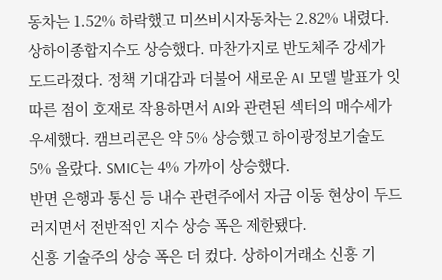동차는 1.52% 하락했고 미쓰비시자동차는 2.82% 내렸다.
상하이종합지수도 상승했다. 마찬가지로 반도체주 강세가 도드라졌다. 정책 기대감과 더불어 새로운 AI 모델 발표가 잇따른 점이 호재로 작용하면서 AI와 관련된 섹터의 매수세가 우세했다. 캠브리콘은 약 5% 상승했고 하이광정보기술도 5% 올랐다. SMIC는 4% 가까이 상승했다.
반면 은행과 통신 등 내수 관련주에서 자금 이동 현상이 두드러지면서 전반적인 지수 상승 폭은 제한됐다.
신흥 기술주의 상승 폭은 더 컸다. 상하이거래소 신흥 기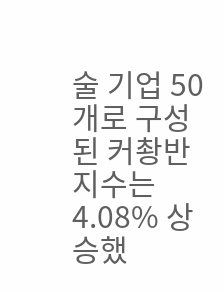술 기업 50개로 구성된 커촹반 지수는 4.08% 상승했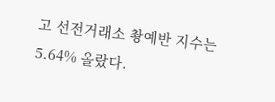고 선전거래소 촹예반 지수는 5.64% 올랐다.